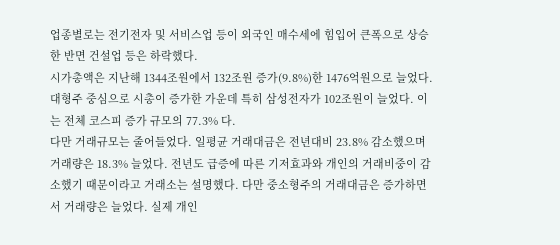업종별로는 전기전자 및 서비스업 등이 외국인 매수세에 힘입어 큰폭으로 상승한 반면 건설업 등은 하락했다.
시가총액은 지난해 1344조원에서 132조원 증가(9.8%)한 1476억원으로 늘었다. 대형주 중심으로 시총이 증가한 가운데 특히 삼성전자가 102조원이 늘었다. 이는 전체 코스피 증가 규모의 77.3% 다.
다만 거래규모는 줄어들었다. 일평균 거래대금은 전년대비 23.8% 감소했으며 거래량은 18.3% 늘었다. 전년도 급증에 따른 기저효과와 개인의 거래비중이 감소했기 때문이라고 거래소는 설명했다. 다만 중소형주의 거래대금은 증가하면서 거래량은 늘었다. 실제 개인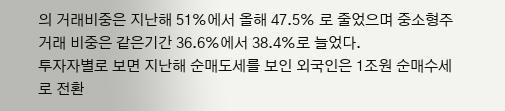의 거래비중은 지난해 51%에서 올해 47.5% 로 줄었으며 중소형주 거래 비중은 같은기간 36.6%에서 38.4%로 늘었다.
투자자별로 보면 지난해 순매도세를 보인 외국인은 1조원 순매수세로 전환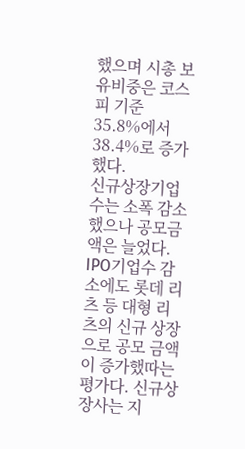했으며 시총 보유비중은 코스피 기준 35.8%에서 38.4%로 증가했다.
신규상장기업수는 소폭 감소했으나 공모금액은 늘었다. IPO기업수 감소에도 롯데 리츠 등 대형 리츠의 신규 상장으로 공모 금액이 증가했따는 평가다. 신규상장사는 지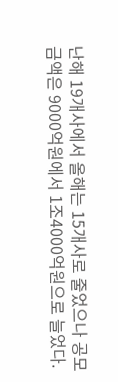난해 19개사에서 올해는 15개사로 줄었으나 공모금액은 9000억원에서 1조4000억원으로 늘었다.